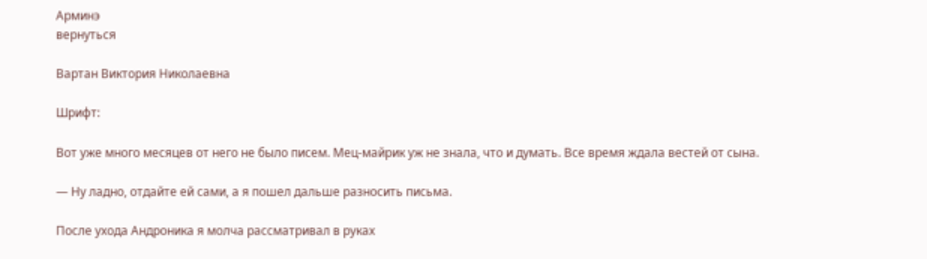Арминэ
вернуться

Вартан Виктория Николаевна

Шрифт:

Вот уже много месяцев от него не было писем. Мец-майрик уж не знала, что и думать. Все время ждала вестей от сына.

— Ну ладно, отдайте ей сами, а я пошел дальше разносить письма.

После ухода Андроника я молча рассматривал в руках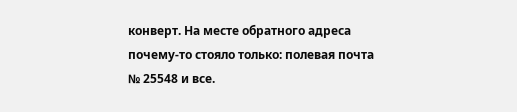конверт. На месте обратного адреса почему-то стояло только: полевая почта № 25548 и все.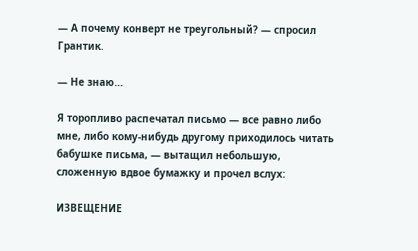— А почему конверт не треугольный? — спросил Грантик.

— Не знаю…

Я торопливо распечатал письмо — все равно либо мне, либо кому-нибудь другому приходилось читать бабушке письма, — вытащил небольшую, сложенную вдвое бумажку и прочел вслух:

ИЗВЕЩЕНИЕ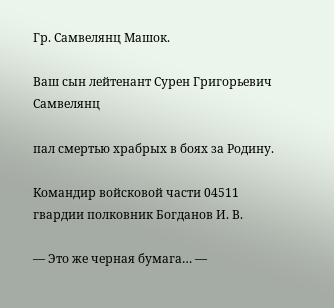Гр. Самвелянц Машок.

Ваш сын лейтенант Сурен Григорьевич Самвелянц

пал смертью храбрых в боях за Родину.

Командир войсковой части 04511 гвардии полковник Богданов И. В.

— Это же черная бумага… —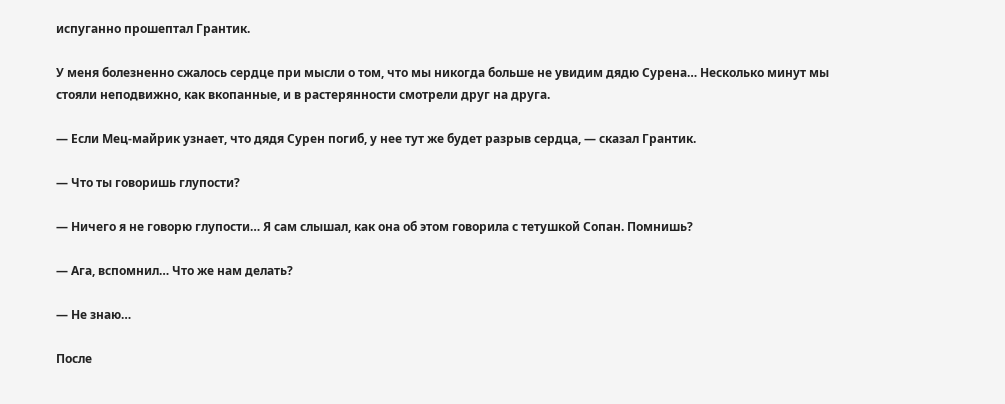испуганно прошептал Грантик.

У меня болезненно сжалось сердце при мысли о том, что мы никогда больше не увидим дядю Сурена… Несколько минут мы стояли неподвижно, как вкопанные, и в растерянности смотрели друг на друга.

— Если Мец-майрик узнает, что дядя Сурен погиб, у нее тут же будет разрыв сердца, — сказал Грантик.

— Что ты говоришь глупости?

— Ничего я не говорю глупости… Я сам слышал, как она об этом говорила с тетушкой Сопан. Помнишь?

— Ага, вспомнил… Что же нам делать?

— Не знаю…

После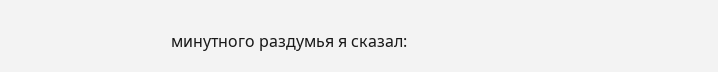минутного раздумья я сказал: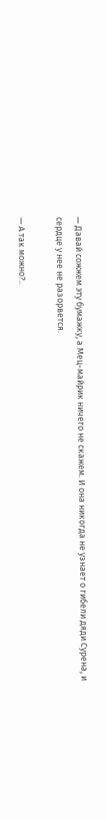— Давай сожжем эту бумажку, а Мец-майрик ничего не скажем. И она никогда не узнает о гибели дяди Сурена, и сердце у нее не разорвется.

— А так можно?..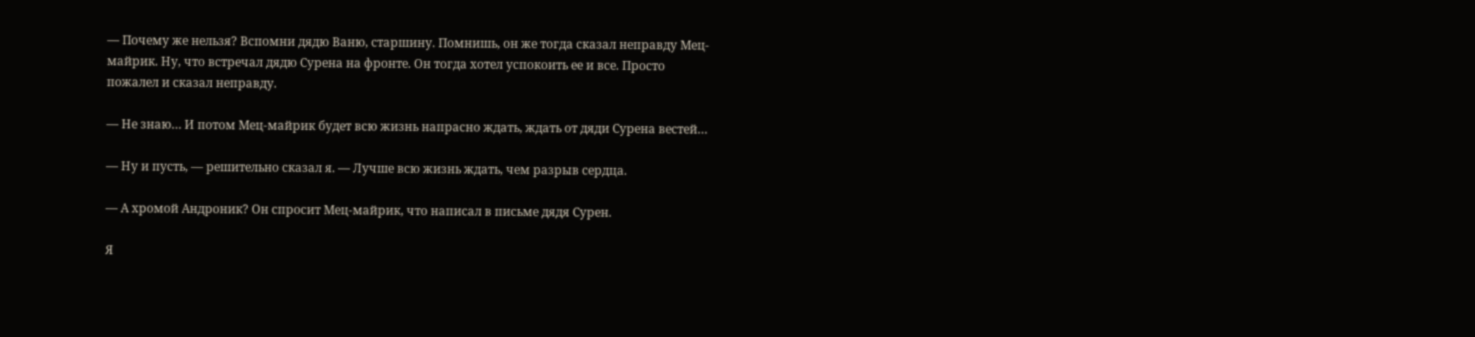— Почему же нельзя? Вспомни дядю Ваню, старшину. Помнишь, он же тогда сказал неправду Мец-майрик. Ну, что встречал дядю Сурена на фронте. Он тогда хотел успокоить ее и все. Просто пожалел и сказал неправду.

— Не знаю… И потом Мец-майрик будет всю жизнь напрасно ждать, ждать от дяди Сурена вестей…

— Ну и пусть, — решительно сказал я. — Лучше всю жизнь ждать, чем разрыв сердца.

— А хромой Андроник? Он спросит Мец-майрик, что написал в письме дядя Сурен.

Я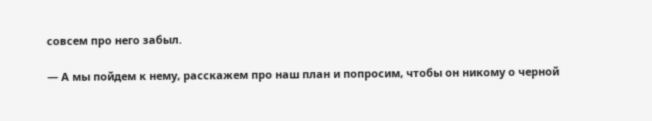совсем про него забыл.

— А мы пойдем к нему, расскажем про наш план и попросим, чтобы он никому о черной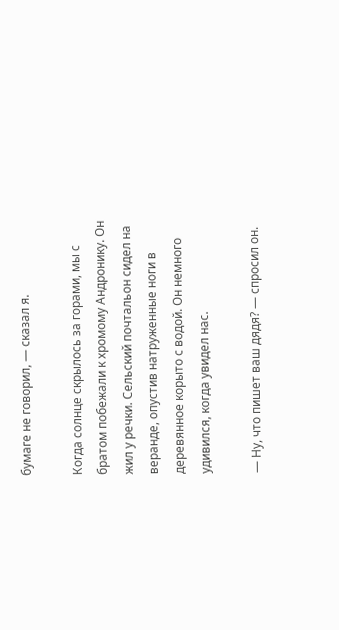бумаге не говорил, — сказал я.

Когда солнце скрылось за горами, мы с братом побежали к хромому Андронику. Он жил у речки. Сельский почтальон сидел на веранде, опустив натруженные ноги в деревянное корыто с водой. Он немного удивился, когда увидел нас.

— Ну, что пишет ваш дядя? — спросил он.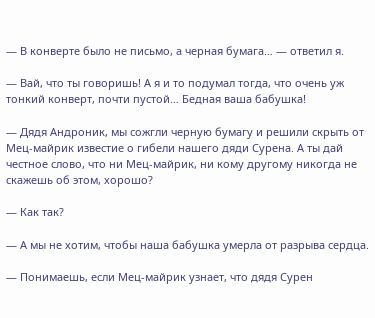— В конверте было не письмо, а черная бумага… — ответил я.

— Вай, что ты говоришь! А я и то подумал тогда, что очень уж тонкий конверт, почти пустой… Бедная ваша бабушка!

— Дядя Андроник, мы сожгли черную бумагу и решили скрыть от Мец-майрик известие о гибели нашего дяди Сурена. А ты дай честное слово, что ни Мец-майрик, ни кому другому никогда не скажешь об этом, хорошо?

— Как так?

— А мы не хотим, чтобы наша бабушка умерла от разрыва сердца.

— Понимаешь, если Мец-майрик узнает, что дядя Сурен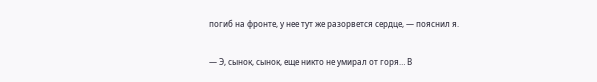погиб на фронте, у нее тут же разорвется сердце, — пояснил я.

— Э, сынок, сынок, еще никто не умирал от горя… В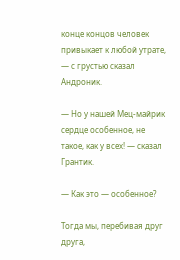конце концов человек привыкает к любой утрате, — с грустью сказал Андроник.

— Но у нашей Мец-майрик сердце особенное, не такое, как у всех! — сказал Грантик.

— Как это — особенное?

Тогда мы, перебивая друг друга,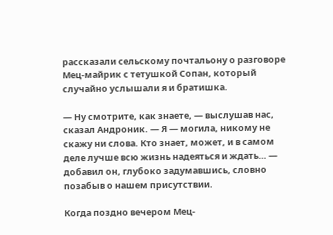рассказали сельскому почтальону о разговоре Мец-майрик с тетушкой Сопан, который случайно услышали я и братишка.

— Ну смотрите, как знаете, — выслушав нас, сказал Андроник. — Я — могила, никому не скажу ни слова. Кто знает, может, и в самом деле лучше всю жизнь надеяться и ждать… — добавил он, глубоко задумавшись, словно позабыв о нашем присутствии.

Когда поздно вечером Мец-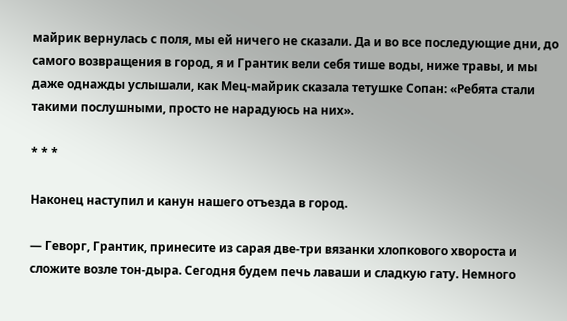майрик вернулась с поля, мы ей ничего не сказали. Да и во все последующие дни, до самого возвращения в город, я и Грантик вели себя тише воды, ниже травы, и мы даже однажды услышали, как Мец-майрик сказала тетушке Сопан: «Ребята стали такими послушными, просто не нарадуюсь на них».

* * *

Наконец наступил и канун нашего отъезда в город.

— Геворг, Грантик, принесите из сарая две-три вязанки хлопкового хвороста и сложите возле тон-дыра. Сегодня будем печь лаваши и сладкую гату. Немного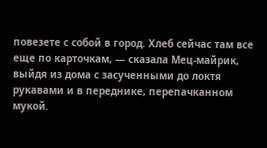повезете с собой в город. Хлеб сейчас там все еще по карточкам, — сказала Мец-майрик, выйдя из дома с засученными до локтя рукавами и в переднике, перепачканном мукой.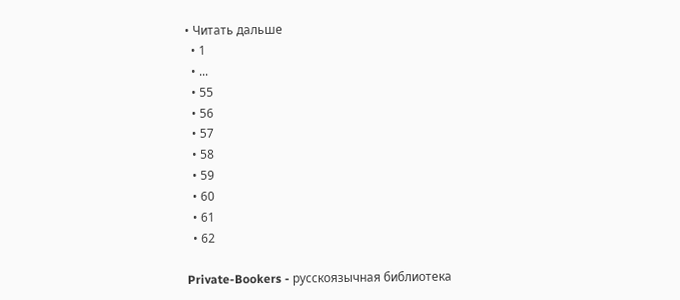• Читать дальше
  • 1
  • ...
  • 55
  • 56
  • 57
  • 58
  • 59
  • 60
  • 61
  • 62

Private-Bookers - русскоязычная библиотека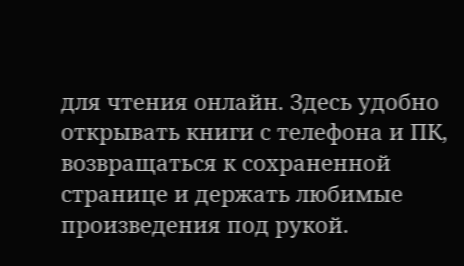для чтения онлайн. Здесь удобно открывать книги с телефона и ПК, возвращаться к сохраненной странице и держать любимые произведения под рукой.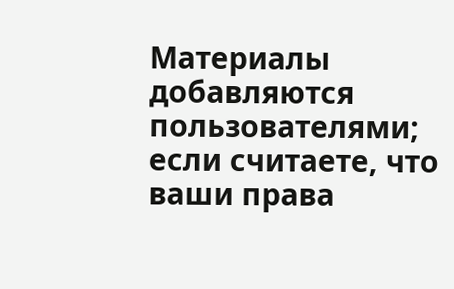Материалы добавляются пользователями; если считаете, что ваши права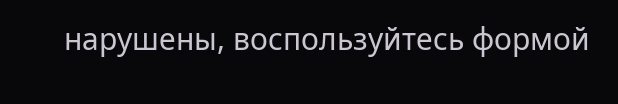нарушены, воспользуйтесь формой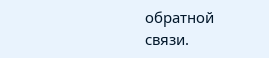обратной связи.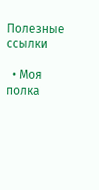Полезные ссылки

  • Моя полка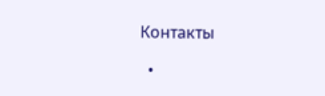Контакты

  •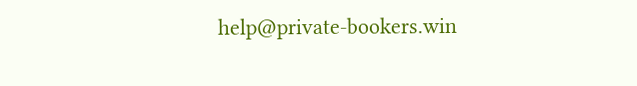help@private-bookers.win